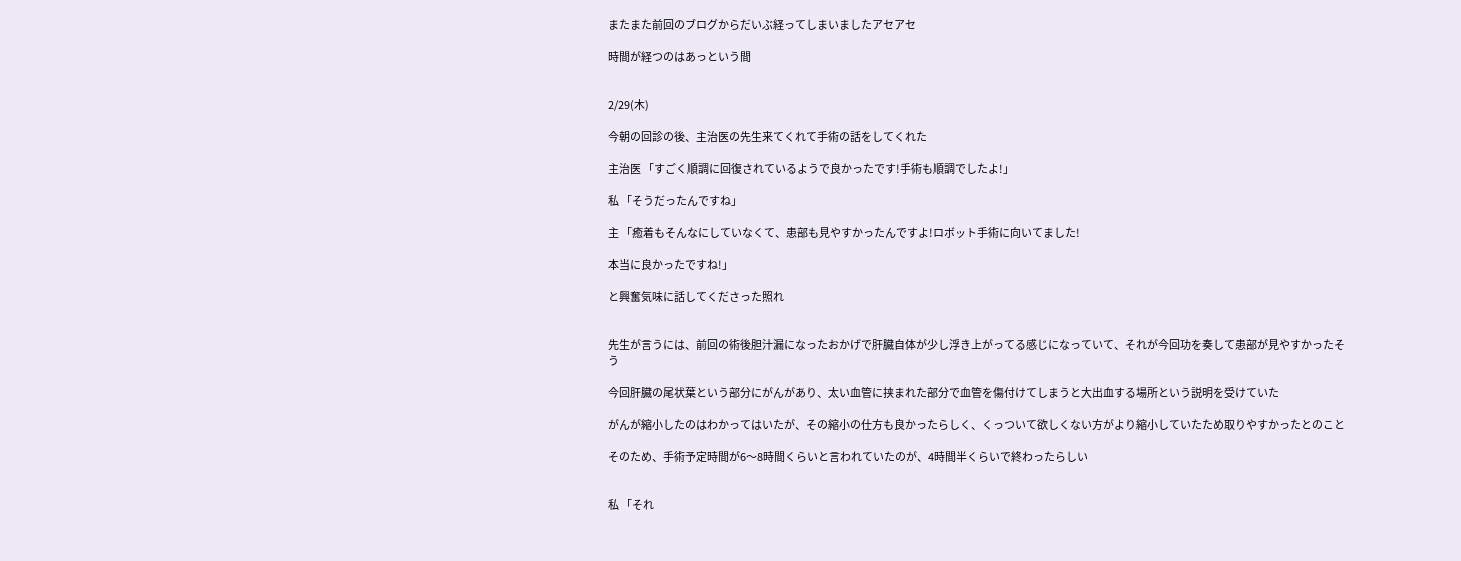またまた前回のブログからだいぶ経ってしまいましたアセアセ

時間が経つのはあっという間


2/29(木)

今朝の回診の後、主治医の先生来てくれて手術の話をしてくれた

主治医 「すごく順調に回復されているようで良かったです!手術も順調でしたよ!」

私 「そうだったんですね」

主 「癒着もそんなにしていなくて、患部も見やすかったんですよ!ロボット手術に向いてました!

本当に良かったですね!」

と興奮気味に話してくださった照れ


先生が言うには、前回の術後胆汁漏になったおかげで肝臓自体が少し浮き上がってる感じになっていて、それが今回功を奏して患部が見やすかったそう

今回肝臓の尾状葉という部分にがんがあり、太い血管に挟まれた部分で血管を傷付けてしまうと大出血する場所という説明を受けていた

がんが縮小したのはわかってはいたが、その縮小の仕方も良かったらしく、くっついて欲しくない方がより縮小していたため取りやすかったとのこと

そのため、手術予定時間が6〜8時間くらいと言われていたのが、4時間半くらいで終わったらしい


私 「それ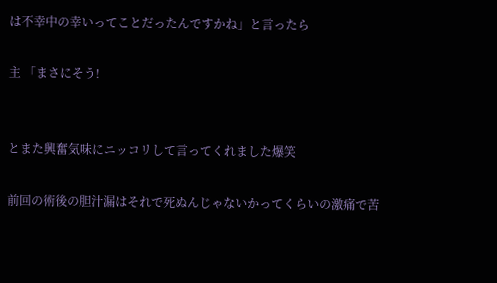は不幸中の幸いってことだったんですかね」と言ったら

主 「まさにそう!


とまた興奮気味にニッコリして言ってくれました爆笑

前回の術後の胆汁漏はそれで死ぬんじゃないかってくらいの激痛で苦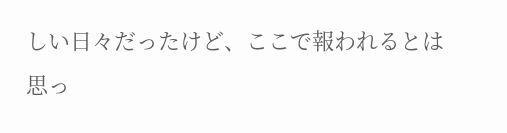しい日々だったけど、ここで報われるとは思っ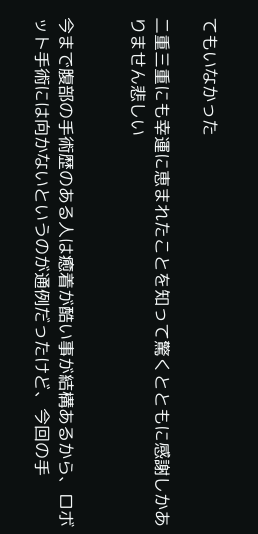てもいなかった

二重三重にも幸運に恵まれたことを知って驚くとともに感謝しかありません悲しい


今まで腹部の手術歴のある人は癒着が酷い事が結構あるから、ロボット手術には向かないというのが通例だったけど、今回の手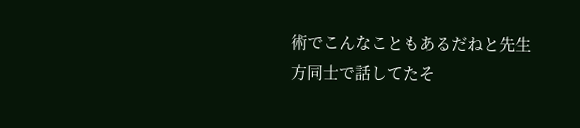術でこんなこともあるだねと先生方同士で話してたそ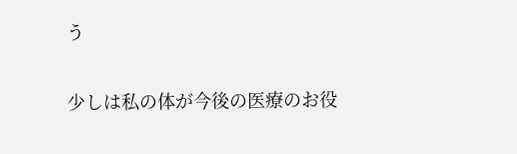う

少しは私の体が今後の医療のお役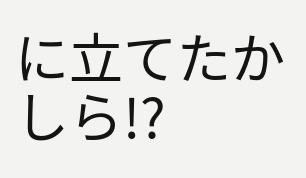に立てたかしら!?